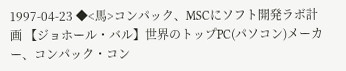1997-04-23 ◆<馬>コンパック、MSCにソフト開発ラボ計画 【ジョホール・バル】世界のトップPC(パソコン)メーカー、コンパック・コン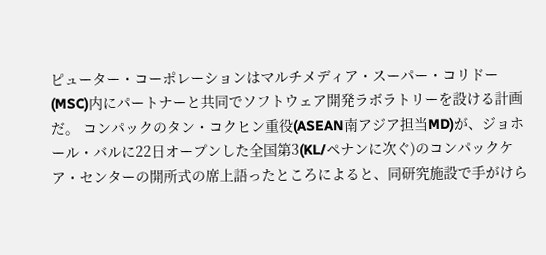ピューター・コーポレーションはマルチメディア・スーパー・コリドー(MSC)内にパートナーと共同でソフトウェア開発ラボラトリーを設ける計画だ。 コンパックのタン・コクヒン重役(ASEAN南アジア担当MD)が、ジョホール・バルに22日オープンした全国第3(KL/ペナンに次ぐ)のコンパックケア・センターの開所式の席上語ったところによると、同研究施設で手がけら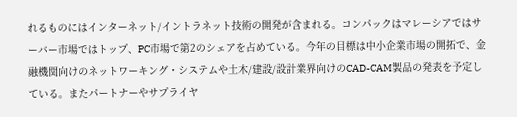れるものにはインターネット/イントラネット技術の開発が含まれる。コンパックはマレーシアではサーバー市場ではトップ、PC市場で第2のシェアを占めている。今年の目標は中小企業市場の開拓で、金融機関向けのネットワーキング・システムや土木/建設/設計業界向けのCAD-CAM製品の発表を予定している。またパートナーやサプライヤ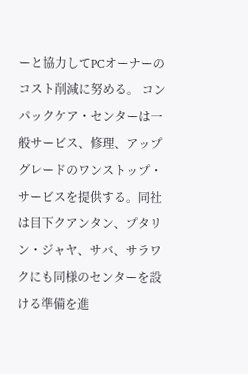ーと協力してPCオーナーのコスト削減に努める。 コンパックケア・センターは一般サービス、修理、アップグレードのワンストップ・サービスを提供する。同社は目下クアンタン、プタリン・ジャヤ、サバ、サラワクにも同様のセンターを設ける準備を進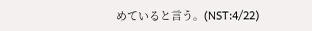めていると言う。(NST:4/22)